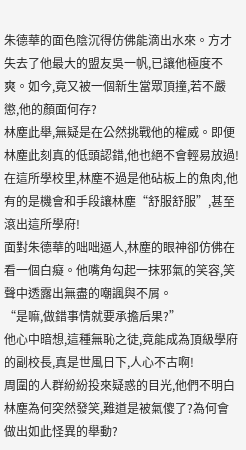朱德華的面色陰沉得仿佛能滴出水來。方才失去了他最大的盟友吳一帆,已讓他極度不爽。如今,竟又被一個新生當眾頂撞,若不嚴懲,他的顏面何存?
林塵此舉,無疑是在公然挑戰他的權威。即便林塵此刻真的低頭認錯,他也絕不會輕易放過!在這所學校里,林塵不過是他砧板上的魚肉,他有的是機會和手段讓林塵“舒服舒服”,甚至滾出這所學府!
面對朱德華的咄咄逼人,林塵的眼神卻仿佛在看一個白癡。他嘴角勾起一抹邪氣的笑容,笑聲中透露出無盡的嘲諷與不屑。
“是嘛,做錯事情就要承擔后果?”
他心中暗想,這種無恥之徒,竟能成為頂級學府的副校長,真是世風日下,人心不古啊!
周圍的人群紛紛投來疑惑的目光,他們不明白林塵為何突然發笑,難道是被氣傻了?為何會做出如此怪異的舉動?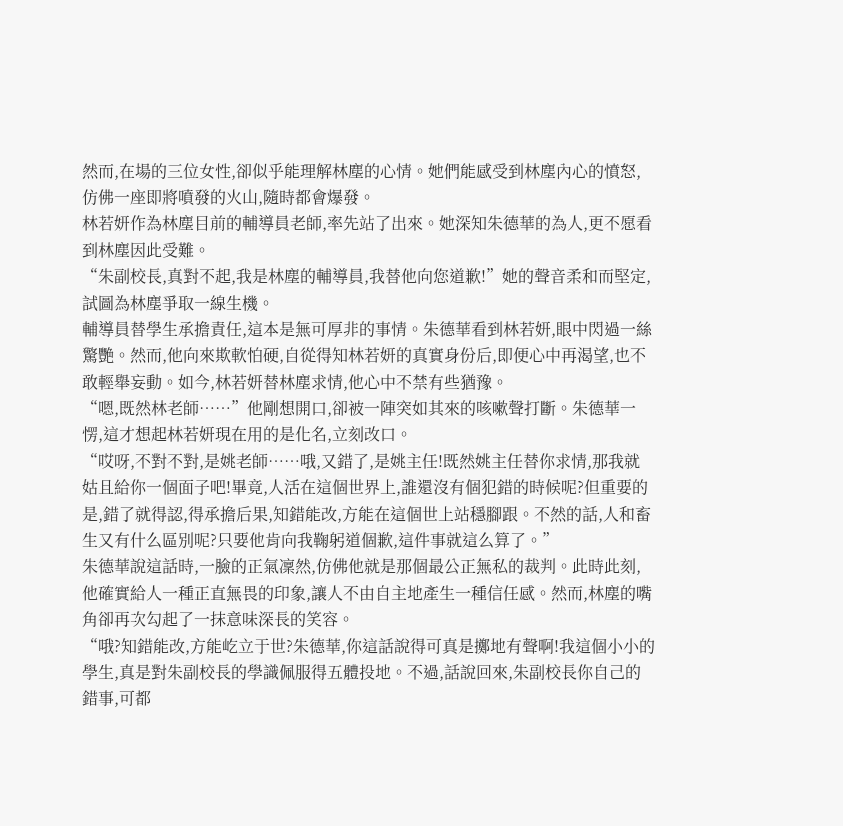然而,在場的三位女性,卻似乎能理解林塵的心情。她們能感受到林塵內心的憤怒,仿佛一座即將噴發的火山,隨時都會爆發。
林若妍作為林塵目前的輔導員老師,率先站了出來。她深知朱德華的為人,更不愿看到林塵因此受難。
“朱副校長,真對不起,我是林塵的輔導員,我替他向您道歉!”她的聲音柔和而堅定,試圖為林塵爭取一線生機。
輔導員替學生承擔責任,這本是無可厚非的事情。朱德華看到林若妍,眼中閃過一絲驚艷。然而,他向來欺軟怕硬,自從得知林若妍的真實身份后,即便心中再渴望,也不敢輕舉妄動。如今,林若妍替林塵求情,他心中不禁有些猶豫。
“嗯,既然林老師……”他剛想開口,卻被一陣突如其來的咳嗽聲打斷。朱德華一愣,這才想起林若妍現在用的是化名,立刻改口。
“哎呀,不對不對,是姚老師……哦,又錯了,是姚主任!既然姚主任替你求情,那我就姑且給你一個面子吧!畢竟,人活在這個世界上,誰還沒有個犯錯的時候呢?但重要的是,錯了就得認,得承擔后果,知錯能改,方能在這個世上站穩腳跟。不然的話,人和畜生又有什么區別呢?只要他肯向我鞠躬道個歉,這件事就這么算了。”
朱德華說這話時,一臉的正氣凜然,仿佛他就是那個最公正無私的裁判。此時此刻,他確實給人一種正直無畏的印象,讓人不由自主地產生一種信任感。然而,林塵的嘴角卻再次勾起了一抹意味深長的笑容。
“哦?知錯能改,方能屹立于世?朱德華,你這話說得可真是擲地有聲啊!我這個小小的學生,真是對朱副校長的學識佩服得五體投地。不過,話說回來,朱副校長你自己的錯事,可都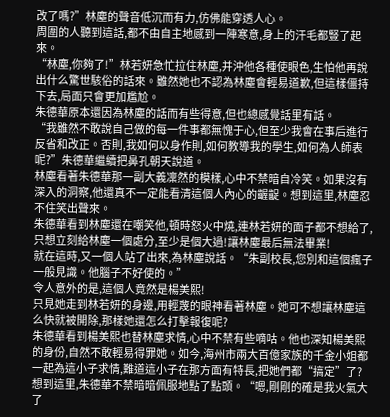改了嗎?”林塵的聲音低沉而有力,仿佛能穿透人心。
周圍的人聽到這話,都不由自主地感到一陣寒意,身上的汗毛都豎了起來。
“林塵,你夠了!”林若妍急忙拉住林塵,并沖他各種使眼色,生怕他再說出什么驚世駭俗的話來。雖然她也不認為林塵會輕易道歉,但這樣僵持下去,局面只會更加尷尬。
朱德華原本還因為林塵的話而有些得意,但也總感覺話里有話。
“我雖然不敢說自己做的每一件事都無愧于心,但至少我會在事后進行反省和改正。否則,我如何以身作則,如何教導我的學生,如何為人師表呢?”朱德華繼續把鼻孔朝天說道。
林塵看著朱德華那一副大義凜然的模樣,心中不禁暗自冷笑。如果沒有深入的洞察,他還真不一定能看清這個人內心的齷齪。想到這里,林塵忍不住笑出聲來。
朱德華看到林塵還在嘲笑他,頓時怒火中燒,連林若妍的面子都不想給了,只想立刻給林塵一個處分,至少是個大過!讓林塵最后無法畢業!
就在這時,又一個人站了出來,為林塵說話。“朱副校長,您別和這個瘋子一般見識。他腦子不好使的。”
令人意外的是,這個人竟然是楊美熙!
只見她走到林若妍的身邊,用輕蔑的眼神看著林塵。她可不想讓林塵這么快就被開除,那樣她還怎么打擊報復呢?
朱德華看到楊美熙也替林塵求情,心中不禁有些嘀咕。他也深知楊美熙的身份,自然不敢輕易得罪她。如今,海州市兩大百億家族的千金小姐都一起為這小子求情,難道這小子在那方面有特長,把她們都“搞定”了?
想到這里,朱德華不禁暗暗佩服地點了點頭。“嗯,剛剛的確是我火氣大了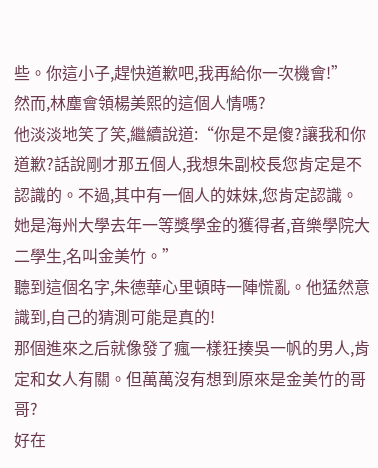些。你這小子,趕快道歉吧,我再給你一次機會!”
然而,林塵會領楊美熙的這個人情嗎?
他淡淡地笑了笑,繼續說道:“你是不是傻?讓我和你道歉?話說剛才那五個人,我想朱副校長您肯定是不認識的。不過,其中有一個人的妹妹,您肯定認識。她是海州大學去年一等獎學金的獲得者,音樂學院大二學生,名叫金美竹。”
聽到這個名字,朱德華心里頓時一陣慌亂。他猛然意識到,自己的猜測可能是真的!
那個進來之后就像發了瘋一樣狂揍吳一帆的男人,肯定和女人有關。但萬萬沒有想到原來是金美竹的哥哥?
好在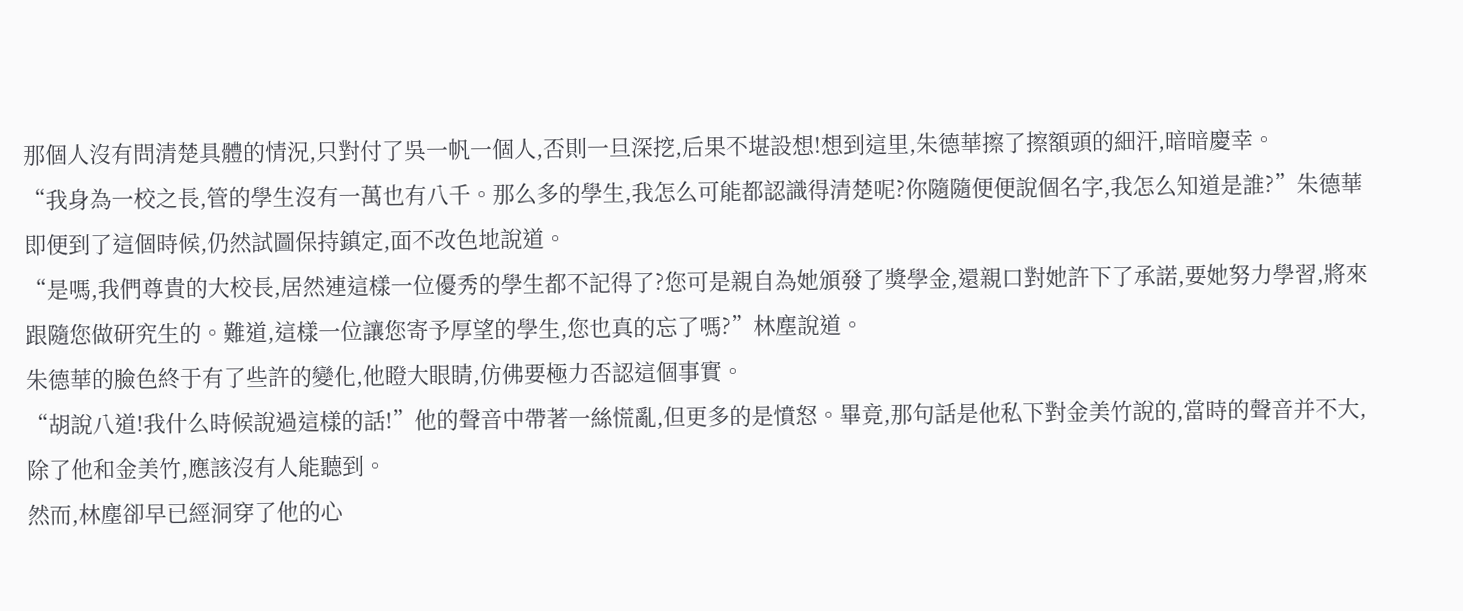那個人沒有問清楚具體的情況,只對付了吳一帆一個人,否則一旦深挖,后果不堪設想!想到這里,朱德華擦了擦額頭的細汗,暗暗慶幸。
“我身為一校之長,管的學生沒有一萬也有八千。那么多的學生,我怎么可能都認識得清楚呢?你隨隨便便說個名字,我怎么知道是誰?”朱德華即便到了這個時候,仍然試圖保持鎮定,面不改色地說道。
“是嗎,我們尊貴的大校長,居然連這樣一位優秀的學生都不記得了?您可是親自為她頒發了獎學金,還親口對她許下了承諾,要她努力學習,將來跟隨您做研究生的。難道,這樣一位讓您寄予厚望的學生,您也真的忘了嗎?”林塵說道。
朱德華的臉色終于有了些許的變化,他瞪大眼睛,仿佛要極力否認這個事實。
“胡說八道!我什么時候說過這樣的話!”他的聲音中帶著一絲慌亂,但更多的是憤怒。畢竟,那句話是他私下對金美竹說的,當時的聲音并不大,除了他和金美竹,應該沒有人能聽到。
然而,林塵卻早已經洞穿了他的心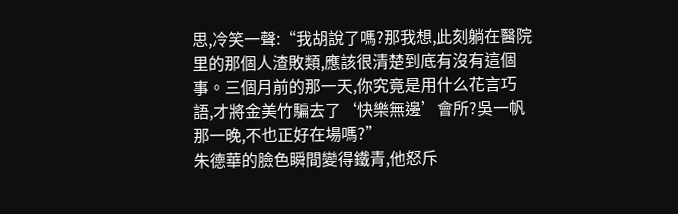思,冷笑一聲:“我胡說了嗎?那我想,此刻躺在醫院里的那個人渣敗類,應該很清楚到底有沒有這個事。三個月前的那一天,你究竟是用什么花言巧語,才將金美竹騙去了‘快樂無邊’會所?吳一帆那一晚,不也正好在場嗎?”
朱德華的臉色瞬間變得鐵青,他怒斥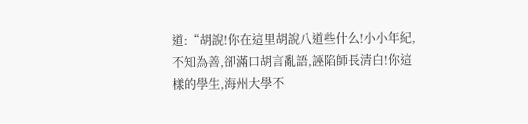道:“胡說!你在這里胡說八道些什么!小小年紀,不知為善,卻滿口胡言亂語,誣陷師長清白!你這樣的學生,海州大學不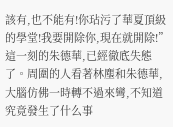該有,也不能有!你玷污了華夏頂級的學堂!我要開除你,現在就開除!”
這一刻的朱德華,已經徹底失態了。周圍的人看著林塵和朱德華,大腦仿佛一時轉不過來彎,不知道究竟發生了什么事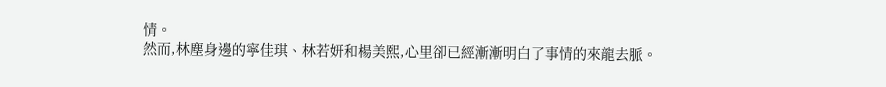情。
然而,林塵身邊的寧佳琪、林若妍和楊美熙,心里卻已經漸漸明白了事情的來龍去脈。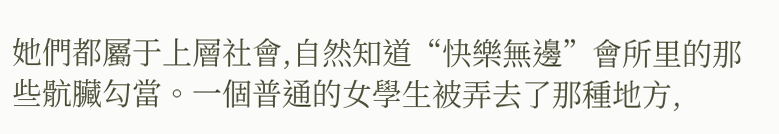她們都屬于上層社會,自然知道“快樂無邊”會所里的那些骯臟勾當。一個普通的女學生被弄去了那種地方,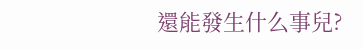還能發生什么事兒?